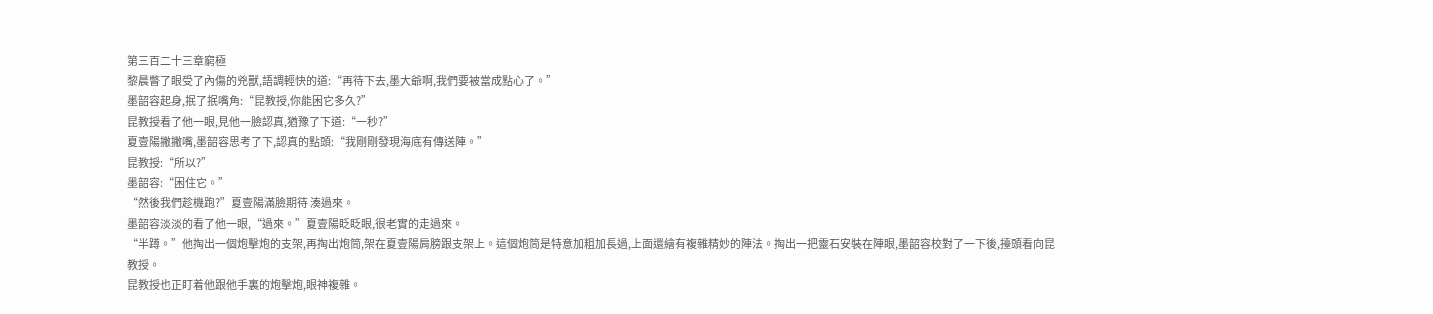第三百二十三章窮極
黎晨瞥了眼受了內傷的兇獸,語調輕快的道:“再待下去,墨大爺啊,我們要被當成點心了。”
墨韶容起身,抿了抿嘴角:“昆教授,你能困它多久?”
昆教授看了他一眼,見他一臉認真,猶豫了下道:“一秒?”
夏壹陽撇撇嘴,墨韶容思考了下,認真的點頭:“我剛剛發現海底有傳送陣。”
昆教授:“所以?”
墨韶容:“困住它。”
“然後我們趁機跑?”夏壹陽滿臉期待 湊過來。
墨韶容淡淡的看了他一眼,“過來。”夏壹陽眨眨眼,很老實的走過來。
“半蹲。”他掏出一個炮擊炮的支架,再掏出炮筒,架在夏壹陽肩膀跟支架上。這個炮筒是特意加粗加長過,上面還繪有複雜精妙的陣法。掏出一把靈石安裝在陣眼,墨韶容校對了一下後,擡頭看向昆教授。
昆教授也正盯着他跟他手裏的炮擊炮,眼神複雜。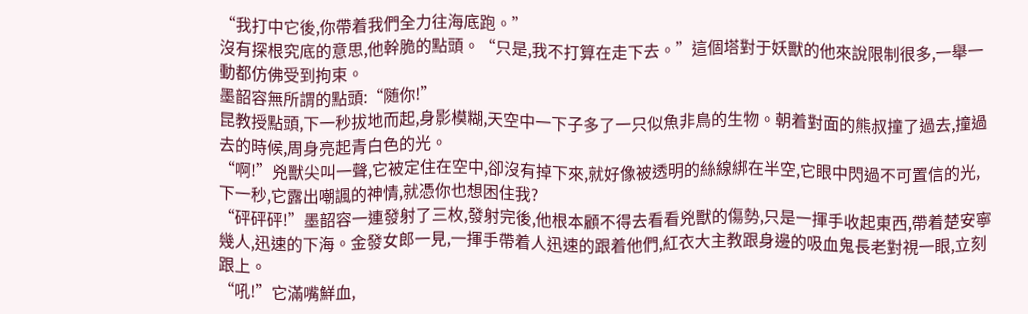“我打中它後,你帶着我們全力往海底跑。”
沒有探根究底的意思,他幹脆的點頭。“只是,我不打算在走下去。”這個塔對于妖獸的他來說限制很多,一舉一動都仿佛受到拘束。
墨韶容無所謂的點頭:“随你!”
昆教授點頭,下一秒拔地而起,身影模糊,天空中一下子多了一只似魚非鳥的生物。朝着對面的熊叔撞了過去,撞過去的時候,周身亮起青白色的光。
“啊!”兇獸尖叫一聲,它被定住在空中,卻沒有掉下來,就好像被透明的絲線綁在半空,它眼中閃過不可置信的光,下一秒,它露出嘲諷的神情,就憑你也想困住我?
“砰砰砰!”墨韶容一連發射了三枚,發射完後,他根本顧不得去看看兇獸的傷勢,只是一揮手收起東西,帶着楚安寧幾人,迅速的下海。金發女郎一見,一揮手帶着人迅速的跟着他們,紅衣大主教跟身邊的吸血鬼長老對視一眼,立刻跟上。
“吼!”它滿嘴鮮血,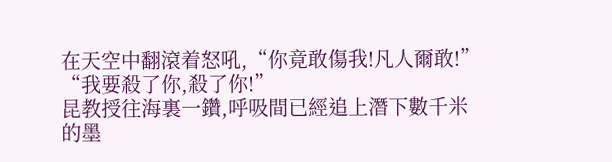在天空中翻滾着怒吼,“你竟敢傷我!凡人爾敢!”
“我要殺了你,殺了你!”
昆教授往海裏一鑽,呼吸間已經追上潛下數千米的墨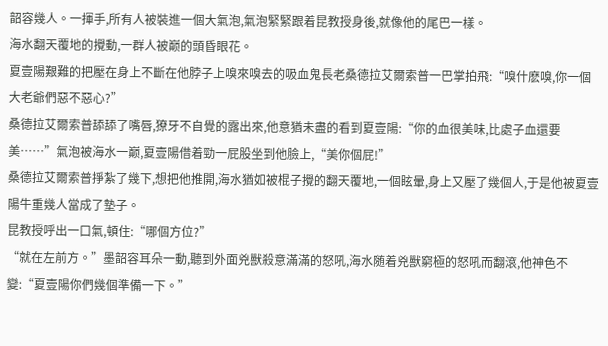韶容幾人。一揮手,所有人被裝進一個大氣泡,氣泡緊緊跟着昆教授身後,就像他的尾巴一樣。
海水翻天覆地的攪動,一群人被巅的頭昏眼花。
夏壹陽艱難的把壓在身上不斷在他脖子上嗅來嗅去的吸血鬼長老桑德拉艾爾索普一巴掌拍飛:“嗅什麽嗅,你一個大老爺們惡不惡心?”
桑德拉艾爾索普舔舔了嘴唇,獠牙不自覺的露出來,他意猶未盡的看到夏壹陽:“你的血很美味,比處子血還要美……”氣泡被海水一巅,夏壹陽借着勁一屁股坐到他臉上,“美你個屁!”
桑德拉艾爾索普掙紮了幾下,想把他推開,海水猶如被棍子攪的翻天覆地,一個眩暈,身上又壓了幾個人,于是他被夏壹陽牛重幾人當成了墊子。
昆教授呼出一口氣,頓住:“哪個方位?”
“就在左前方。”墨韶容耳朵一動,聽到外面兇獸殺意滿滿的怒吼,海水随着兇獸窮極的怒吼而翻滾,他神色不變:“夏壹陽你們幾個準備一下。”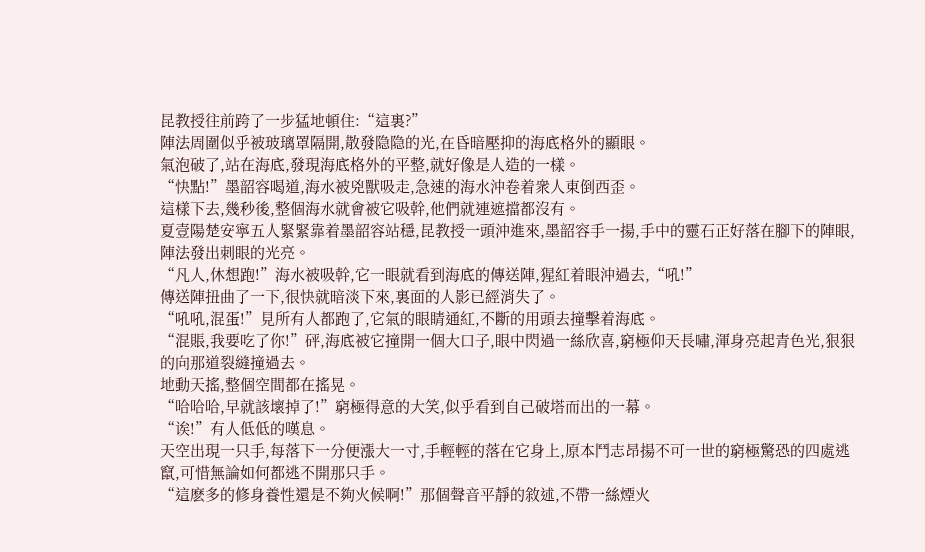昆教授往前跨了一步猛地頓住:“這裏?”
陣法周圍似乎被玻璃罩隔開,散發隐隐的光,在昏暗壓抑的海底格外的顯眼。
氣泡破了,站在海底,發現海底格外的平整,就好像是人造的一樣。
“快點!”墨韶容喝道,海水被兇獸吸走,急速的海水沖卷着衆人東倒西歪。
這樣下去,幾秒後,整個海水就會被它吸幹,他們就連遮擋都沒有。
夏壹陽楚安寧五人緊緊靠着墨韶容站穩,昆教授一頭沖進來,墨韶容手一揚,手中的靈石正好落在腳下的陣眼,陣法發出刺眼的光亮。
“凡人,休想跑!”海水被吸幹,它一眼就看到海底的傳送陣,猩紅着眼沖過去,“吼!”
傳送陣扭曲了一下,很快就暗淡下來,裏面的人影已經消失了。
“吼吼,混蛋!”見所有人都跑了,它氣的眼睛通紅,不斷的用頭去撞擊着海底。
“混賬,我要吃了你!”砰,海底被它撞開一個大口子,眼中閃過一絲欣喜,窮極仰天長嘯,渾身亮起青色光,狠狠的向那道裂縫撞過去。
地動天搖,整個空間都在搖晃。
“哈哈哈,早就該壞掉了!”窮極得意的大笑,似乎看到自己破塔而出的一幕。
“诶!”有人低低的嘆息。
天空出現一只手,每落下一分便漲大一寸,手輕輕的落在它身上,原本鬥志昂揚不可一世的窮極驚恐的四處逃竄,可惜無論如何都逃不開那只手。
“這麽多的修身養性還是不夠火候啊!”那個聲音平靜的敘述,不帶一絲煙火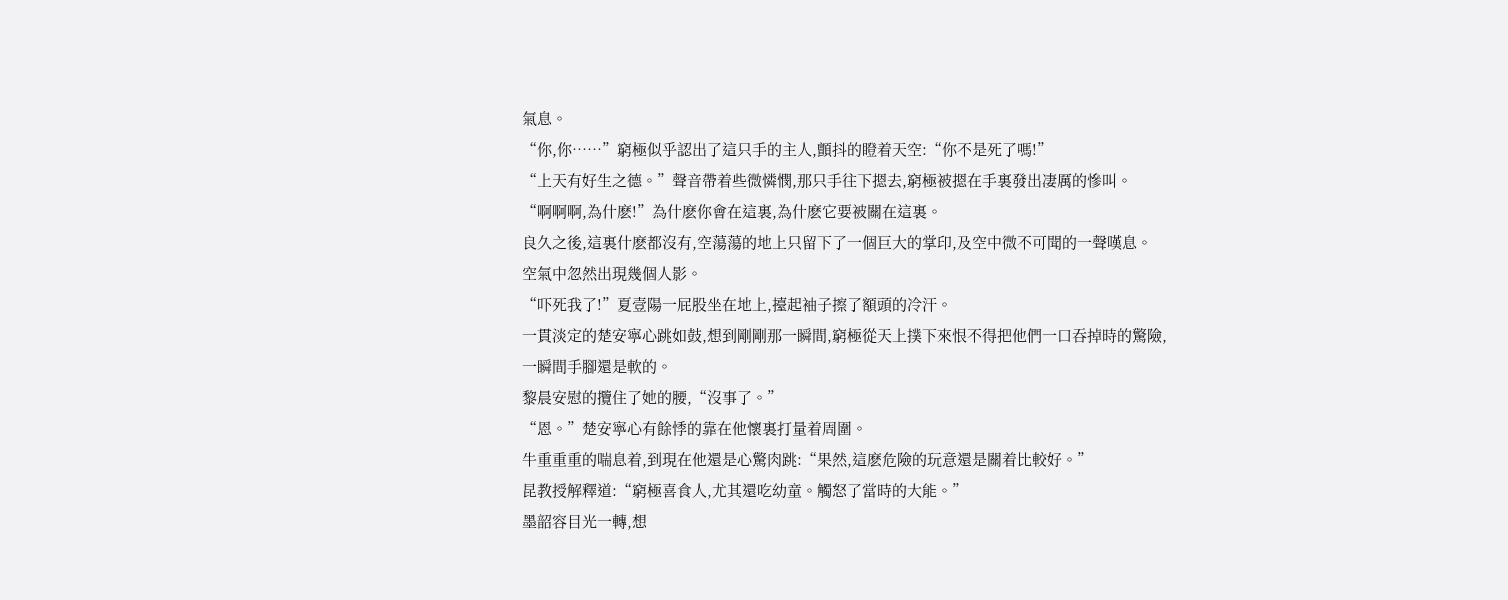氣息。
“你,你……”窮極似乎認出了這只手的主人,顫抖的瞪着天空:“你不是死了嗎!”
“上天有好生之德。”聲音帶着些微憐憫,那只手往下摁去,窮極被摁在手裏發出凄厲的慘叫。
“啊啊啊,為什麽!”為什麽你會在這裏,為什麽它要被關在這裏。
良久之後,這裏什麽都沒有,空蕩蕩的地上只留下了一個巨大的掌印,及空中微不可聞的一聲嘆息。
空氣中忽然出現幾個人影。
“吓死我了!”夏壹陽一屁股坐在地上,擡起袖子擦了額頭的冷汗。
一貫淡定的楚安寧心跳如鼓,想到剛剛那一瞬間,窮極從天上撲下來恨不得把他們一口吞掉時的驚險,一瞬間手腳還是軟的。
黎晨安慰的攬住了她的腰,“沒事了。”
“恩。”楚安寧心有餘悸的靠在他懷裏打量着周圍。
牛重重重的喘息着,到現在他還是心驚肉跳:“果然,這麽危險的玩意還是關着比較好。”
昆教授解釋道:“窮極喜食人,尤其還吃幼童。觸怒了當時的大能。”
墨韶容目光一轉,想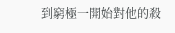到窮極一開始對他的殺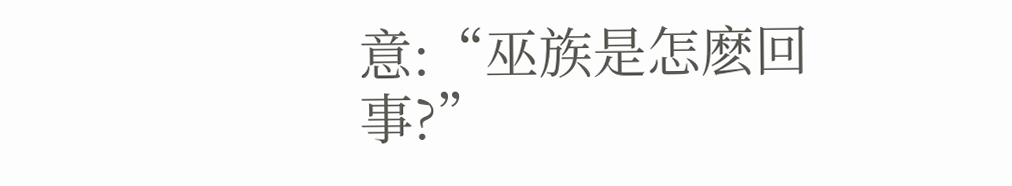意:“巫族是怎麽回事?”